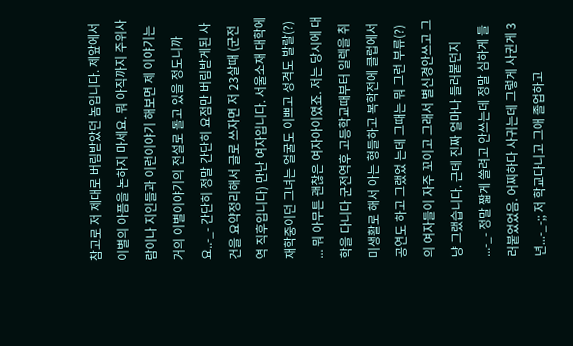참고로 저 제대로 버림받았던 놈입니다. 제앞에서 이별의 아픔을 논하지 마세요. 뭐 아직까지 주위사람이나 지인들과 이런이야기 해보면 제 이야기는 거의 이별이야기의 전설로 돌고 있을 정도니까요..-_- 간단히 정말 간단히 요점만 버림받게된 사건을 요약정리해서 글로 쓰자면 저 23살때 (군전역 직후입니다) 만난 여자입니다. 서울소재 대학에 재학중이던 그녀는 얼굴도 이쁘고 성격도 발랄(?) ... 뭐 아무튼 괜찮은 여자아이였죠. 저는 당시에 대학을 다니다 군전역후 고등학교때부터 일렉을 취미생활로 해서 아는 형들하고 복학전에 클럽에서 공연도 하고 그랬었 는데 그때는 뭐 그런 부류(?)의 여자들이 자주 꼬이고 그래서 별신경안쓰고 그냥 그랬습니다. 근데 진짜 얼마나 들러붙던지 ...-_- 정말 짧게 쓸려고 안쓰는데 정말 심하게 들러붙었었음. 어찌하다 사귀는데 그렇게 사귄게 3년...-_-;; 저 학교다니고 그애 졸업하고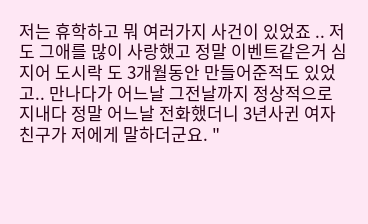저는 휴학하고 뭐 여러가지 사건이 있었죠 .. 저도 그애를 많이 사랑했고 정말 이벤트같은거 심지어 도시락 도 3개월동안 만들어준적도 있었고.. 만나다가 어느날 그전날까지 정상적으로 지내다 정말 어느날 전화했더니 3년사귄 여자친구가 저에게 말하더군요. "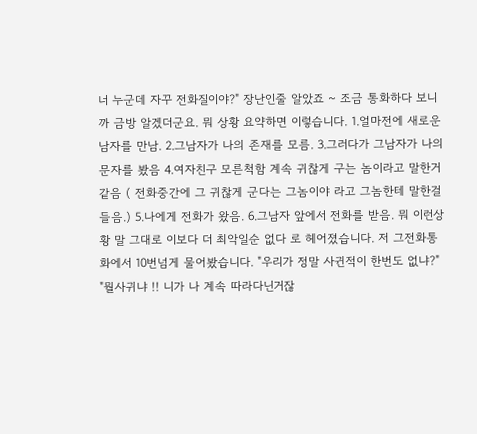너 누군데 자꾸 전화질이야?" 장난인줄 알았죠 ~ 조금 통화하다 보니까 금방 알겠더군요. 뭐 상황 요약하면 이렇습니다. 1.얼마전에 새로운 남자를 만남. 2.그남자가 나의 존재를 모름. 3.그러다가 그남자가 나의 문자를 봤음 4.여자친구 모른척함 계속 귀찮게 구는 놈이라고 말한거 같음 ( 전화중간에 그 귀찮게 군다는 그놈이야 라고 그놈한테 말한걸 들음.) 5.나에게 전화가 왔음. 6.그남자 앞에서 전화를 받음. 뭐 이런상황 말 그대로 이보다 더 최악일순 없다 로 헤어졌습니다. 저 그전화통화에서 10번넘게 물어봤습니다. "우리가 정말 사귄적이 한번도 없냐?" "뭘사귀냐 !! 니가 나 계속 따라다닌거잖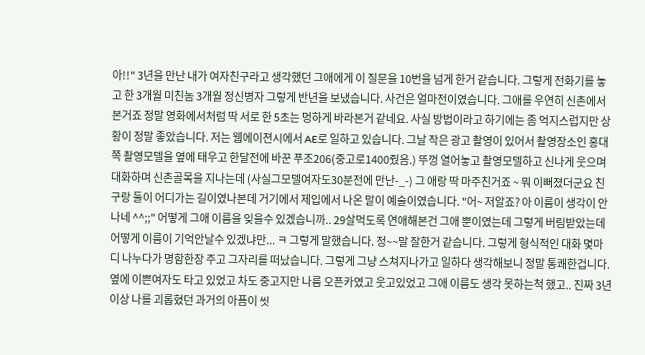아!!" 3년을 만난 내가 여자친구라고 생각했던 그애에게 이 질문을 10번을 넘게 한거 같습니다. 그렇게 전화기를 놓고 한 3개월 미친놈 3개월 정신병자 그렇게 반년을 보냈습니다. 사건은 얼마전이였습니다. 그애를 우연히 신촌에서 본거죠 정말 영화에서처럼 딱 서로 한 5초는 멍하게 바라본거 같네요. 사실 방법이라고 하기에는 좀 억지스럽지만 상황이 정말 좋았습니다. 저는 웹에이젼시에서 AE로 일하고 있습니다. 그날 작은 광고 촬영이 있어서 촬영장소인 홍대쪽 촬영모델을 옆에 태우고 한달전에 바꾼 푸조206(중고로1400줬음.) 뚜껑 열어놓고 촬영모델하고 신나게 웃으며 대화하며 신촌골목을 지나는데 (사실그모델여자도30분전에 만난-_-) 그 애랑 딱 마주친거죠 ~ 뭐 이뻐졌더군요 친구랑 둘이 어디가는 길이였나본데 거기에서 제입에서 나온 말이 예술이였습니다. "어~ 저알죠? 아 이름이 생각이 안나네 ^^;;" 어떻게 그애 이름을 잊을수 있겠습니까.. 29살먹도록 연애해본건 그애 뿐이였는데 그렇게 버림받았는데 어떻게 이름이 기억안날수 있겠냐만... ㅋ 그렇게 말했습니다. 정~~말 잘한거 같습니다. 그렇게 형식적인 대화 몇마디 나누다가 명함한장 주고 그자리를 떠났습니다. 그렇게 그냥 스쳐지나가고 일하다 생각해보니 정말 통쾌한겁니다. 옆에 이쁜여자도 타고 있었고 차도 중고지만 나름 오픈카였고 웃고있었고 그애 이름도 생각 못하는척 했고.. 진짜 3년이상 나를 괴롭혔던 과거의 아픔이 씻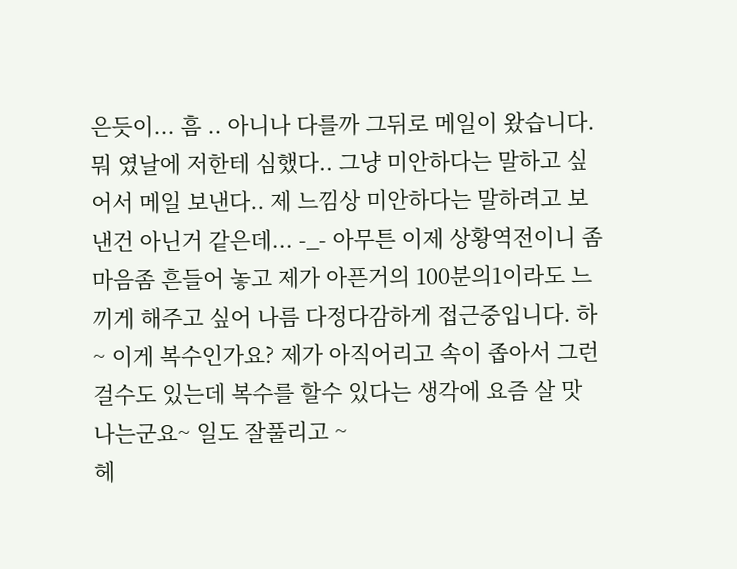은듯이... 흠 .. 아니나 다를까 그뒤로 메일이 왔습니다. 뭐 였날에 저한테 심했다.. 그냥 미안하다는 말하고 싶어서 메일 보낸다.. 제 느낌상 미안하다는 말하려고 보낸건 아닌거 같은데... -_- 아무튼 이제 상황역전이니 좀 마음좀 흔들어 놓고 제가 아픈거의 100분의1이라도 느끼게 해주고 싶어 나름 다정다감하게 접근중입니다. 하~ 이게 복수인가요? 제가 아직어리고 속이 좁아서 그런걸수도 있는데 복수를 할수 있다는 생각에 요즘 살 맛 나는군요~ 일도 잘풀리고 ~
헤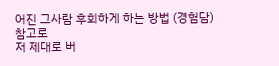어진 그사람 후회하게 하는 방법 (경험담)
참고로
저 제대로 버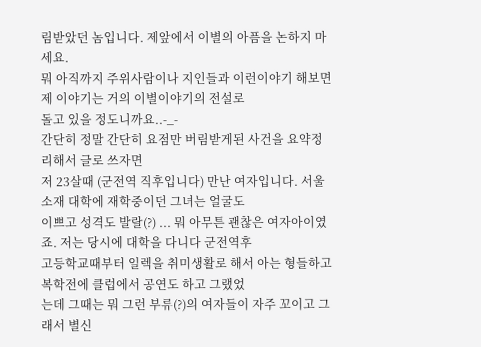림받았던 놈입니다. 제앞에서 이별의 아픔을 논하지 마세요.
뭐 아직까지 주위사람이나 지인들과 이런이야기 해보면 제 이야기는 거의 이별이야기의 전설로
돌고 있을 정도니까요..-_-
간단히 정말 간단히 요점만 버림받게된 사건을 요약정리해서 글로 쓰자면
저 23살때 (군전역 직후입니다) 만난 여자입니다. 서울소재 대학에 재학중이던 그녀는 얼굴도
이쁘고 성격도 발랄(?) ... 뭐 아무튼 괜찮은 여자아이였죠. 저는 당시에 대학을 다니다 군전역후
고등학교때부터 일렉을 취미생활로 해서 아는 형들하고 복학전에 클럽에서 공연도 하고 그랬었
는데 그때는 뭐 그런 부류(?)의 여자들이 자주 꼬이고 그래서 별신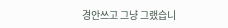경안쓰고 그냥 그랬습니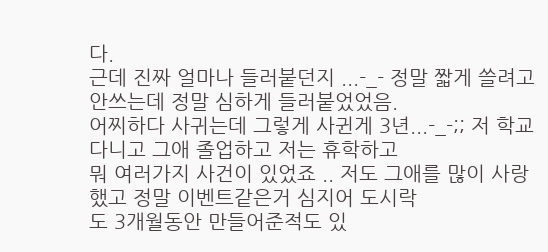다.
근데 진짜 얼마나 들러붙던지 ...-_- 정말 짧게 쓸려고 안쓰는데 정말 심하게 들러붙었었음.
어찌하다 사귀는데 그렇게 사귄게 3년...-_-;; 저 학교다니고 그애 졸업하고 저는 휴학하고
뭐 여러가지 사건이 있었죠 .. 저도 그애를 많이 사랑했고 정말 이벤트같은거 심지어 도시락
도 3개월동안 만들어준적도 있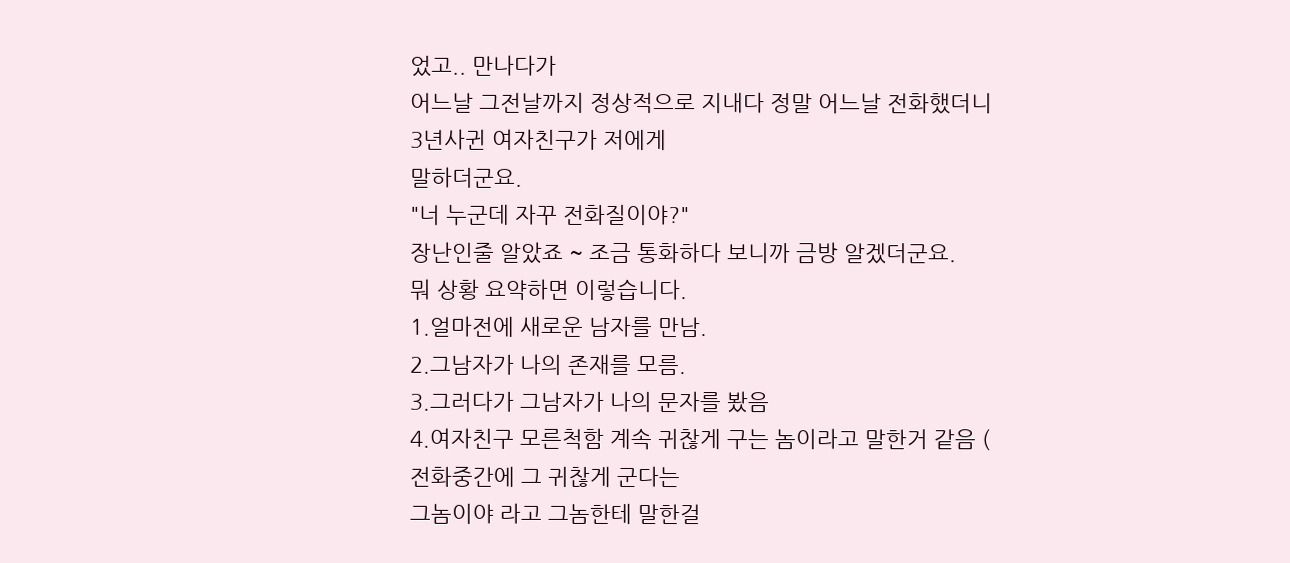었고.. 만나다가
어느날 그전날까지 정상적으로 지내다 정말 어느날 전화했더니 3년사귄 여자친구가 저에게
말하더군요.
"너 누군데 자꾸 전화질이야?"
장난인줄 알았죠 ~ 조금 통화하다 보니까 금방 알겠더군요.
뭐 상황 요약하면 이렇습니다.
1.얼마전에 새로운 남자를 만남.
2.그남자가 나의 존재를 모름.
3.그러다가 그남자가 나의 문자를 봤음
4.여자친구 모른척함 계속 귀찮게 구는 놈이라고 말한거 같음 ( 전화중간에 그 귀찮게 군다는
그놈이야 라고 그놈한테 말한걸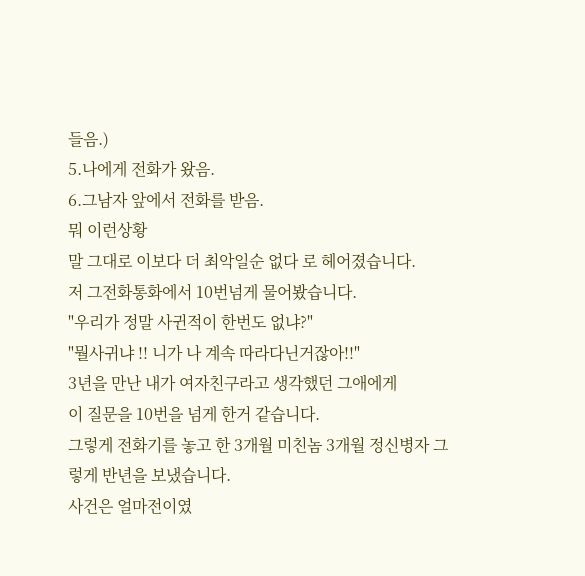들음.)
5.나에게 전화가 왔음.
6.그남자 앞에서 전화를 받음.
뭐 이런상황
말 그대로 이보다 더 최악일순 없다 로 헤어졌습니다.
저 그전화통화에서 10번넘게 물어봤습니다.
"우리가 정말 사귄적이 한번도 없냐?"
"뭘사귀냐 !! 니가 나 계속 따라다닌거잖아!!"
3년을 만난 내가 여자친구라고 생각했던 그애에게
이 질문을 10번을 넘게 한거 같습니다.
그렇게 전화기를 놓고 한 3개월 미친놈 3개월 정신병자 그렇게 반년을 보냈습니다.
사건은 얼마전이였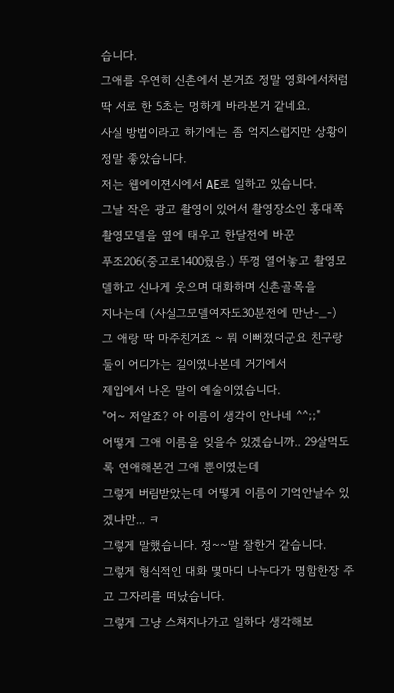습니다.
그애를 우연히 신촌에서 본거죠 정말 영화에서처럼 딱 서로 한 5초는 멍하게 바라본거 같네요.
사실 방법이라고 하기에는 좀 억지스럽지만 상황이 정말 좋았습니다.
저는 웹에이젼시에서 AE로 일하고 있습니다.
그날 작은 광고 촬영이 있어서 촬영장소인 홍대쪽 촬영모델을 옆에 태우고 한달전에 바꾼
푸조206(중고로1400줬음.) 뚜껑 열어놓고 촬영모델하고 신나게 웃으며 대화하며 신촌골목을
지나는데 (사실그모델여자도30분전에 만난-_-)
그 애랑 딱 마주친거죠 ~ 뭐 이뻐졌더군요 친구랑 둘이 어디가는 길이였나본데 거기에서
제입에서 나온 말이 예술이였습니다.
"어~ 저알죠? 아 이름이 생각이 안나네 ^^;;"
어떻게 그애 이름을 잊을수 있겠습니까.. 29살먹도록 연애해본건 그애 뿐이였는데
그렇게 버림받았는데 어떻게 이름이 기억안날수 있겠냐만... ㅋ
그렇게 말했습니다. 정~~말 잘한거 같습니다.
그렇게 형식적인 대화 몇마디 나누다가 명함한장 주고 그자리를 떠났습니다.
그렇게 그냥 스쳐지나가고 일하다 생각해보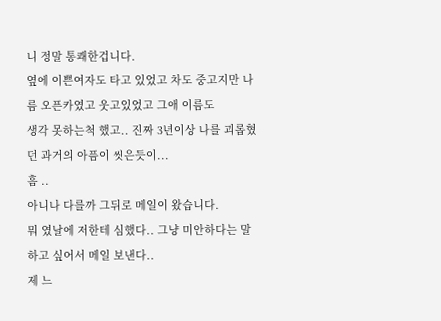니 정말 통쾌한겁니다.
옆에 이쁜여자도 타고 있었고 차도 중고지만 나름 오픈카였고 웃고있었고 그애 이름도
생각 못하는척 했고.. 진짜 3년이상 나를 괴롭혔던 과거의 아픔이 씻은듯이...
흠 ..
아니나 다를까 그뒤로 메일이 왔습니다.
뭐 였날에 저한테 심했다.. 그냥 미안하다는 말하고 싶어서 메일 보낸다..
제 느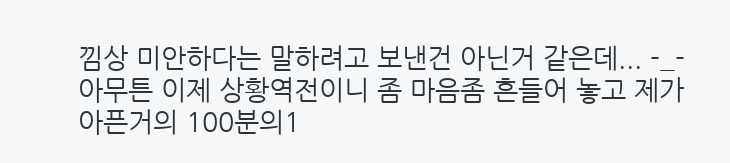낌상 미안하다는 말하려고 보낸건 아닌거 같은데... -_-
아무튼 이제 상황역전이니 좀 마음좀 흔들어 놓고 제가 아픈거의 100분의1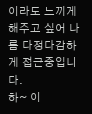이라도 느끼게
해주고 싶어 나름 다정다감하게 접근중입니다.
하~ 이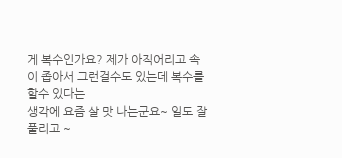게 복수인가요? 제가 아직어리고 속이 좁아서 그런걸수도 있는데 복수를 할수 있다는
생각에 요즘 살 맛 나는군요~ 일도 잘풀리고 ~